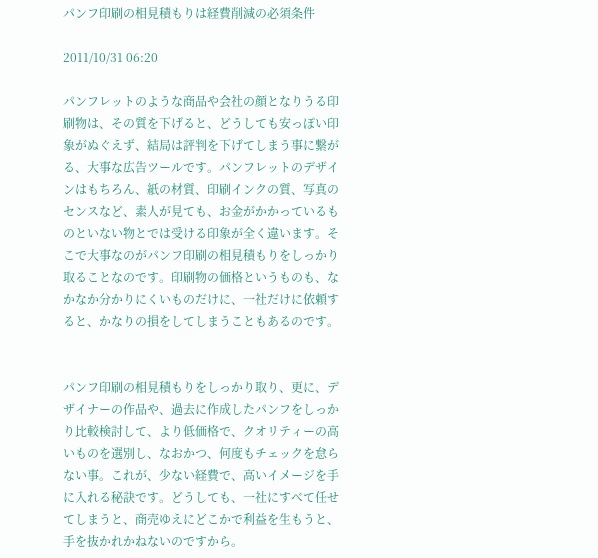パンフ印刷の相見積もりは経費削減の必須条件

2011/10/31 06:20

パンフレットのような商品や会社の顔となりうる印刷物は、その質を下げると、どうしても安っぽい印象がぬぐえず、結局は評判を下げてしまう事に繋がる、大事な広告ツールです。パンフレットのデザインはもちろん、紙の材質、印刷インクの質、写真のセンスなど、素人が見ても、お金がかかっているものといない物とでは受ける印象が全く違います。そこで大事なのがパンフ印刷の相見積もりをしっかり取ることなのです。印刷物の価格というものも、なかなか分かりにくいものだけに、一社だけに依頼すると、かなりの損をしてしまうこともあるのです。


パンフ印刷の相見積もりをしっかり取り、更に、デザイナーの作品や、過去に作成したパンフをしっかり比較検討して、より低価格で、クオリティーの高いものを選別し、なおかつ、何度もチェックを怠らない事。これが、少ない経費で、高いイメージを手に入れる秘訣です。どうしても、一社にすべて任せてしまうと、商売ゆえにどこかで利益を生もうと、手を抜かれかねないのですから。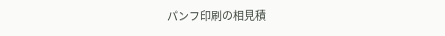パンフ印刷の相見積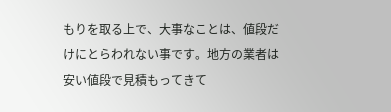もりを取る上で、大事なことは、値段だけにとらわれない事です。地方の業者は安い値段で見積もってきて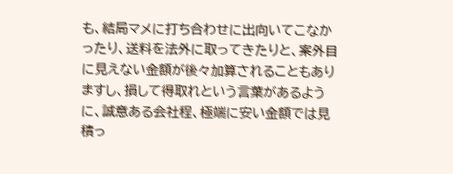も、結局マメに打ち合わせに出向いてこなかったり、送料を法外に取ってきたりと、案外目に見えない金額が後々加算されることもありますし、損して得取れという言葉があるように、誠意ある会社程、極端に安い金額では見積っ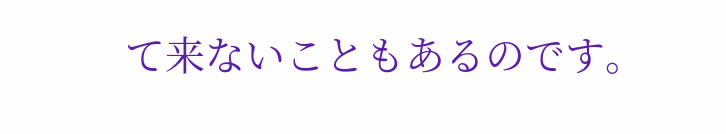て来ないこともあるのです。